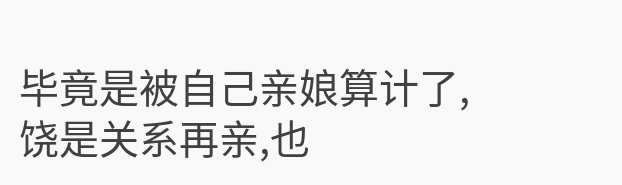毕竟是被自己亲娘算计了,饶是关系再亲,也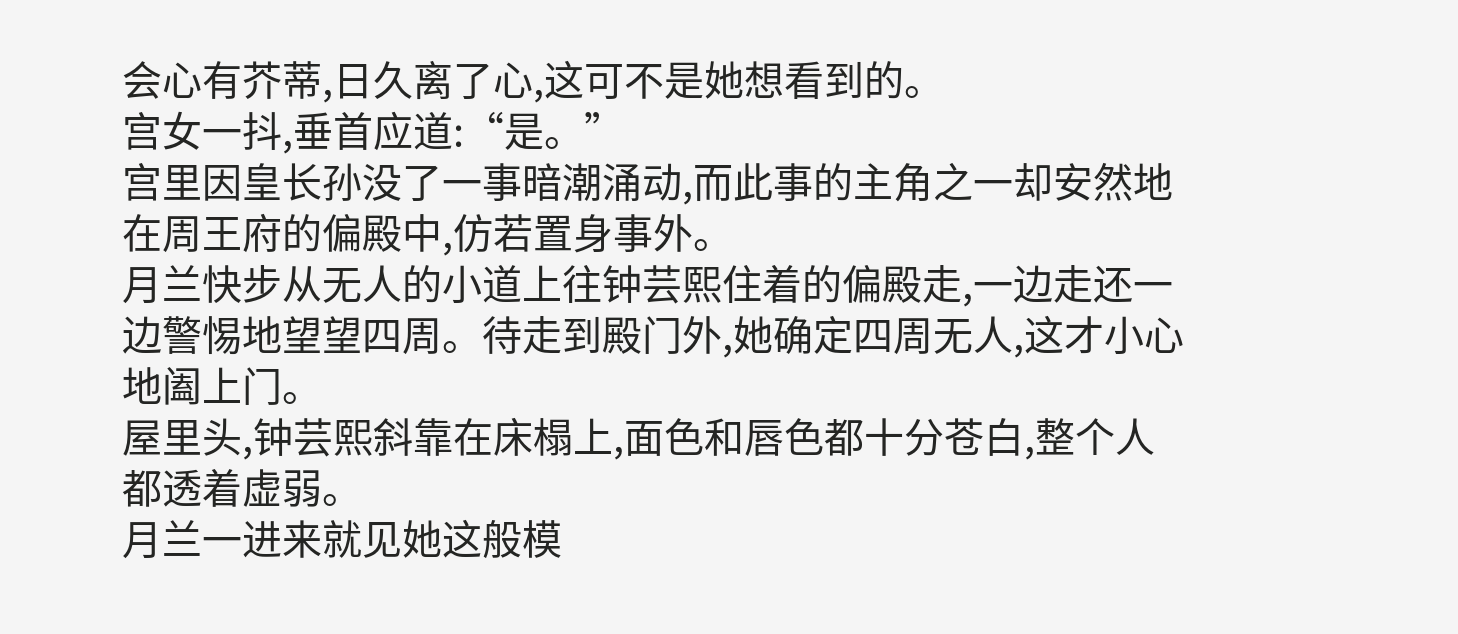会心有芥蒂,日久离了心,这可不是她想看到的。
宫女一抖,垂首应道:“是。”
宫里因皇长孙没了一事暗潮涌动,而此事的主角之一却安然地在周王府的偏殿中,仿若置身事外。
月兰快步从无人的小道上往钟芸熙住着的偏殿走,一边走还一边警惕地望望四周。待走到殿门外,她确定四周无人,这才小心地阖上门。
屋里头,钟芸熙斜靠在床榻上,面色和唇色都十分苍白,整个人都透着虚弱。
月兰一进来就见她这般模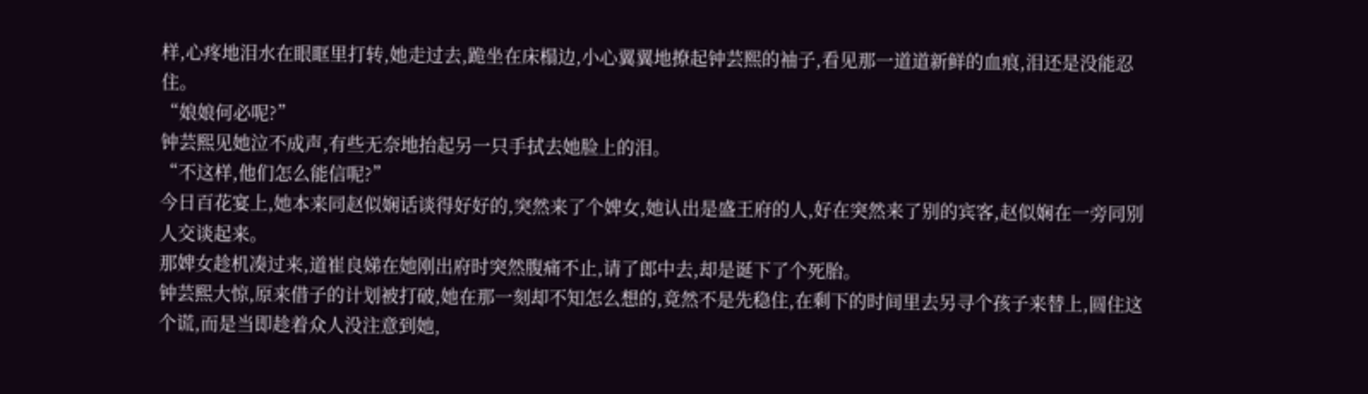样,心疼地泪水在眼眶里打转,她走过去,跪坐在床榻边,小心翼翼地撩起钟芸熙的袖子,看见那一道道新鲜的血痕,泪还是没能忍住。
“娘娘何必呢?”
钟芸熙见她泣不成声,有些无奈地抬起另一只手拭去她脸上的泪。
“不这样,他们怎么能信呢?”
今日百花宴上,她本来同赵似娴话谈得好好的,突然来了个婢女,她认出是盛王府的人,好在突然来了别的宾客,赵似娴在一旁同别人交谈起来。
那婢女趁机凑过来,道崔良娣在她刚出府时突然腹痛不止,请了郎中去,却是诞下了个死胎。
钟芸熙大惊,原来借子的计划被打破,她在那一刻却不知怎么想的,竟然不是先稳住,在剩下的时间里去另寻个孩子来替上,圆住这个谎,而是当即趁着众人没注意到她,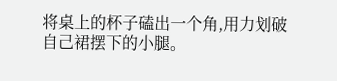将桌上的杯子磕出一个角,用力划破自己裙摆下的小腿。